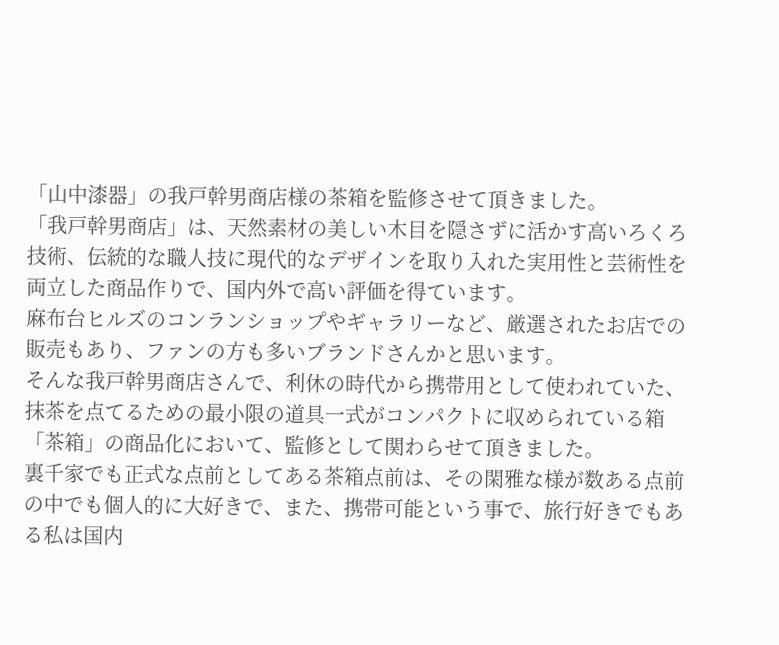「山中漆器」の我戸幹男商店様の茶箱を監修させて頂きました。
「我戸幹男商店」は、天然素材の美しい木目を隠さずに活かす高いろくろ技術、伝統的な職人技に現代的なデザインを取り入れた実用性と芸術性を両立した商品作りで、国内外で高い評価を得ています。
麻布台ヒルズのコンランショップやギャラリーなど、厳選されたお店での販売もあり、ファンの方も多いブランドさんかと思います。
そんな我戸幹男商店さんで、利休の時代から携帯用として使われていた、抹茶を点てるための最小限の道具一式がコンパクトに収められている箱「茶箱」の商品化において、監修として関わらせて頂きました。
裏千家でも正式な点前としてある茶箱点前は、その閑雅な様が数ある点前の中でも個人的に大好きで、また、携帯可能という事で、旅行好きでもある私は国内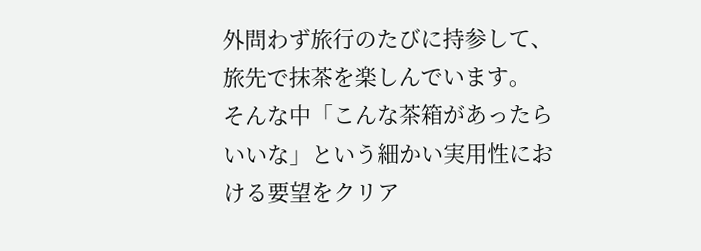外問わず旅行のたびに持参して、旅先で抹茶を楽しんでいます。
そんな中「こんな茶箱があったらいいな」という細かい実用性における要望をクリア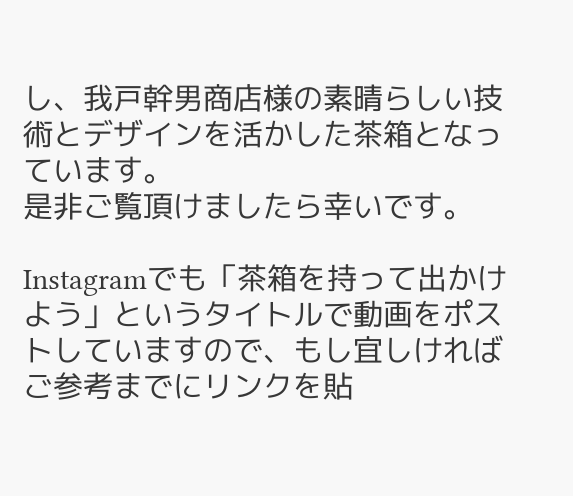し、我戸幹男商店様の素晴らしい技術とデザインを活かした茶箱となっています。
是非ご覧頂けましたら幸いです。

Instagramでも「茶箱を持って出かけよう」というタイトルで動画をポストしていますので、もし宜しければご参考までにリンクを貼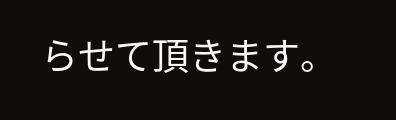らせて頂きます。